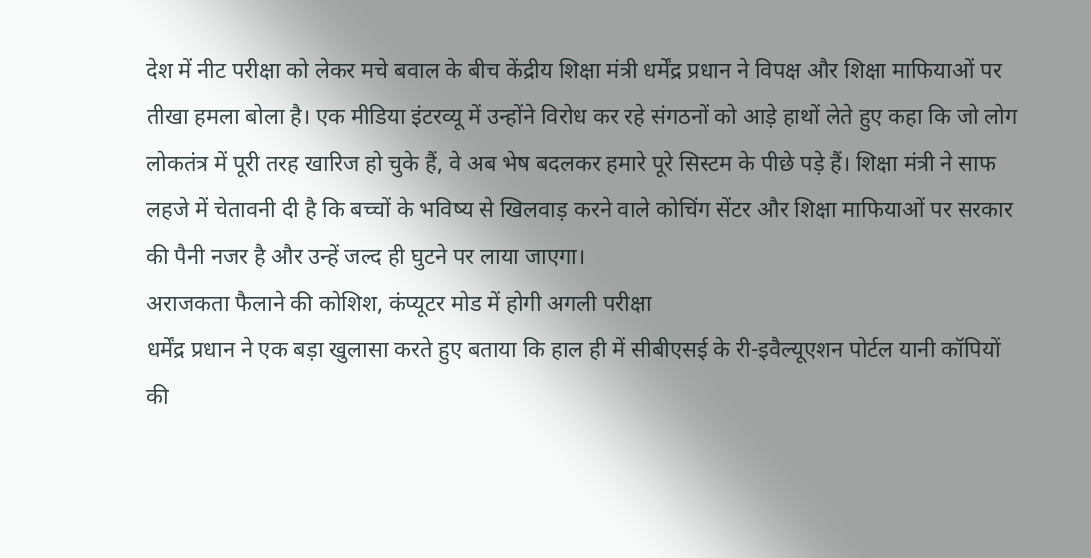देश में नीट परीक्षा को लेकर मचे बवाल के बीच केंद्रीय शिक्षा मंत्री धर्मेंद्र प्रधान ने विपक्ष और शिक्षा माफियाओं पर तीखा हमला बोला है। एक मीडिया इंटरव्यू में उन्होंने विरोध कर रहे संगठनों को आड़े हाथों लेते हुए कहा कि जो लोग लोकतंत्र में पूरी तरह खारिज हो चुके हैं, वे अब भेष बदलकर हमारे पूरे सिस्टम के पीछे पड़े हैं। शिक्षा मंत्री ने साफ लहजे में चेतावनी दी है कि बच्चों के भविष्य से खिलवाड़ करने वाले कोचिंग सेंटर और शिक्षा माफियाओं पर सरकार की पैनी नजर है और उन्हें जल्द ही घुटने पर लाया जाएगा।
अराजकता फैलाने की कोशिश, कंप्यूटर मोड में होगी अगली परीक्षा
धर्मेंद्र प्रधान ने एक बड़ा खुलासा करते हुए बताया कि हाल ही में सीबीएसई के री-इवैल्यूएशन पोर्टल यानी कॉपियों की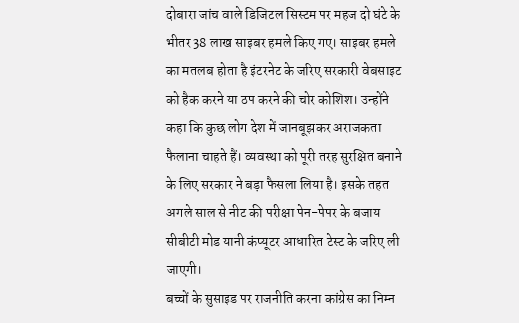दोबारा जांच वाले डिजिटल सिस्टम पर महज दो घंटे के भीतर 38 लाख साइबर हमले किए गए। साइबर हमले का मतलब होता है इंटरनेट के जरिए सरकारी वेबसाइट को हैक करने या ठप करने की चोर कोशिश। उन्होंने कहा कि कुछ लोग देश में जानबूझकर अराजकता फैलाना चाहते हैं। व्यवस्था को पूरी तरह सुरक्षित बनाने के लिए सरकार ने बड़ा फैसला लिया है। इसके तहत अगले साल से नीट की परीक्षा पेन-पेपर के बजाय सीबीटी मोड यानी कंप्यूटर आधारित टेस्ट के जरिए ली जाएगी।
बच्चों के सुसाइड पर राजनीति करना कांग्रेस का निम्न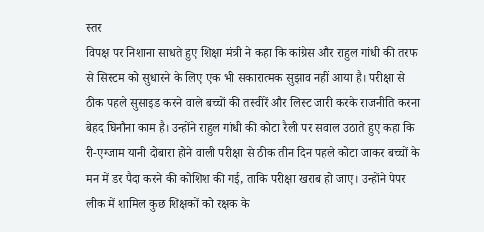स्तर
विपक्ष पर निशाना साधते हुए शिक्षा मंत्री ने कहा कि कांग्रेस और राहुल गांधी की तरफ से सिस्टम को सुधारने के लिए एक भी सकारात्मक सुझाव नहीं आया है। परीक्षा से ठीक पहले सुसाइड करने वाले बच्चों की तस्वीरें और लिस्ट जारी करके राजनीति करना बेहद घिनौना काम है। उन्होंने राहुल गांधी की कोटा रैली पर सवाल उठाते हुए कहा कि री-एग्जाम यानी दोबारा होने वाली परीक्षा से ठीक तीन दिन पहले कोटा जाकर बच्चों के मन में डर पैदा करने की कोशिश की गई, ताकि परीक्षा खराब हो जाए। उन्होंने पेपर लीक में शामिल कुछ शिक्षकों को रक्षक के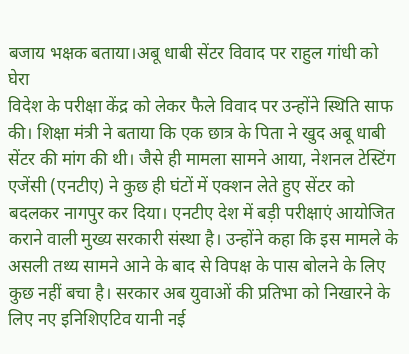बजाय भक्षक बताया।अबू धाबी सेंटर विवाद पर राहुल गांधी को घेरा
विदेश के परीक्षा केंद्र को लेकर फैले विवाद पर उन्होंने स्थिति साफ की। शिक्षा मंत्री ने बताया कि एक छात्र के पिता ने खुद अबू धाबी सेंटर की मांग की थी। जैसे ही मामला सामने आया, नेशनल टेस्टिंग एजेंसी (एनटीए) ने कुछ ही घंटों में एक्शन लेते हुए सेंटर को बदलकर नागपुर कर दिया। एनटीए देश में बड़ी परीक्षाएं आयोजित कराने वाली मुख्य सरकारी संस्था है। उन्होंने कहा कि इस मामले के असली तथ्य सामने आने के बाद से विपक्ष के पास बोलने के लिए कुछ नहीं बचा है। सरकार अब युवाओं की प्रतिभा को निखारने के लिए नए इनिशिएटिव यानी नई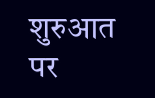शुरुआत पर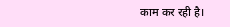काम कर रही है।